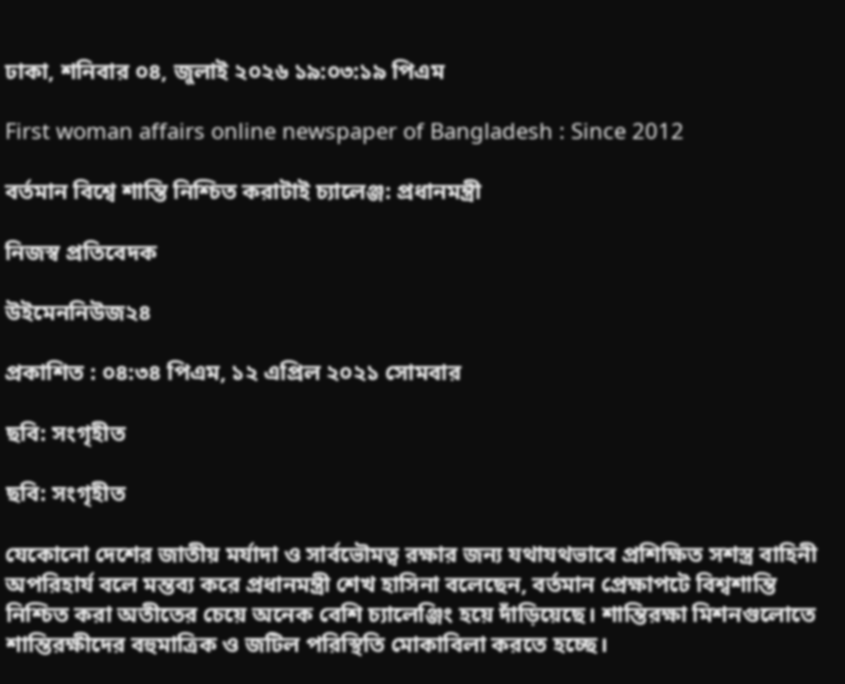ঢাকা, শনিবার ০৪, জুলাই ২০২৬ ১৯:০৩:১৯ পিএম

First woman affairs online newspaper of Bangladesh : Since 2012

বর্তমান বিশ্বে শান্তি নিশ্চিত করাটাই চ্যালেঞ্জ: প্রধানমন্ত্রী

নিজস্ব প্রতিবেদক

উইমেননিউজ২৪

প্রকাশিত : ০৪:৩৪ পিএম, ১২ এপ্রিল ২০২১ সোমবার

ছবি: সংগৃহীত

ছবি: সংগৃহীত

যেকোনো দেশের জাতীয় মর্যাদা ও সার্বভৌমত্ব রক্ষার জন্য যথাযথভাবে প্রশিক্ষিত সশস্ত্র বাহিনী অপরিহার্য বলে মন্তব্য করে প্রধানমন্ত্রী শেখ হাসিনা বলেছেন, বর্তমান প্রেক্ষাপটে বিশ্বশান্তি নিশ্চিত করা অতীতের চেয়ে অনেক বেশি চ্যালেঞ্জিং হয়ে দাঁড়িয়েছে। শান্তিরক্ষা মিশনগুলোতে শান্তিরক্ষীদের বহুমাত্রিক ও জটিল পরিস্থিতি মোকাবিলা করতে হচ্ছে।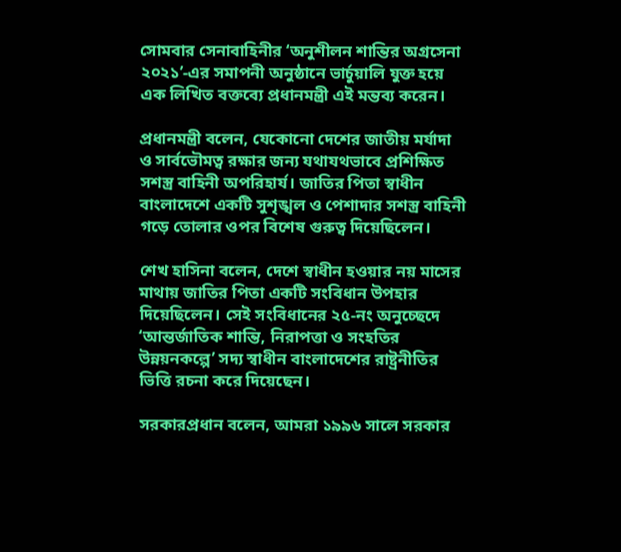সোমবার সেনাবাহিনীর ‘অনুশীলন শান্তির অগ্রসেনা ২০২১’-এর সমাপনী অনুষ্ঠানে ভার্চুয়ালি যুক্ত হয়ে এক লিখিত বক্তব্যে প্রধানমন্ত্রী এই মন্তব্য করেন।

প্রধানমন্ত্রী বলেন, যেকোনো দেশের জাতীয় মর্যাদা ও সার্বভৌমত্ব রক্ষার জন্য যথাযথভাবে প্রশিক্ষিত সশস্ত্র বাহিনী অপরিহার্য। জাতির পিতা স্বাধীন বাংলাদেশে একটি সুশৃঙ্খল ও পেশাদার সশস্ত্র বাহিনী গড়ে তোলার ওপর বিশেষ গুরুত্ব দিয়েছিলেন।

শেখ হাসিনা বলেন, দেশে স্বাধীন হওয়ার নয় মাসের মাথায় জাতির পিতা একটি সংবিধান উপহার দিয়েছিলেন। সেই সংবিধানের ২৫-নং অনুচ্ছেদে ‘আন্তর্জাতিক শান্তি, নিরাপত্তা ও সংহতির উন্নয়নকল্পে’ সদ্য স্বাধীন বাংলাদেশের রাষ্ট্রনীতির ভিত্তি রচনা করে দিয়েছেন।

সরকারপ্রধান বলেন, আমরা ১৯৯৬ সালে সরকার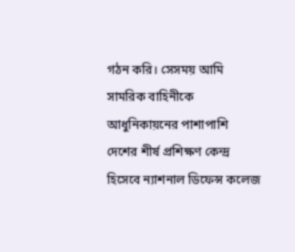গঠন করি। সেসময় আমি সামরিক বাহিনীকে আধুনিকায়নের পাশাপাশি দেশের শীর্ষ প্রশিক্ষণ কেন্দ্র হিসেবে ন্যাশনাল ডিফেন্স কলেজ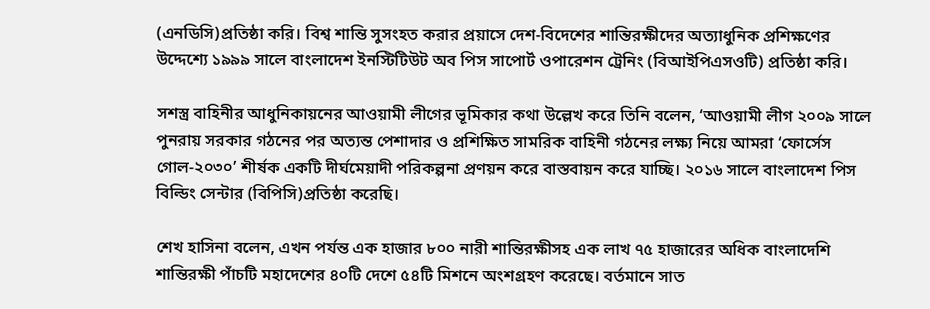(এনডিসি)প্রতিষ্ঠা করি। বিশ্ব শান্তি সুসংহত করার প্রয়াসে দেশ-বিদেশের শান্তিরক্ষীদের অত্যাধুনিক প্রশিক্ষণের উদ্দেশ্যে ১৯৯৯ সালে বাংলাদেশ ইনস্টিটিউট অব পিস সাপোর্ট ওপারেশন ট্রেনিং (বিআইপিএসওটি) প্রতিষ্ঠা করি।

সশস্ত্র বাহিনীর আধুনিকায়নের আওয়ামী লীগের ভূমিকার কথা উল্লেখ করে তিনি বলেন, ‘আওয়ামী লীগ ২০০৯ সালে পুনরায় সরকার গঠনের পর অত্যন্ত পেশাদার ও প্রশিক্ষিত সামরিক বাহিনী গঠনের লক্ষ্য নিয়ে আমরা ‘ফোর্সেস গোল-২০৩০’ শীর্ষক একটি দীর্ঘমেয়াদী পরিকল্পনা প্রণয়ন করে বাস্তবায়ন করে যাচ্ছি। ২০১৬ সালে বাংলাদেশ পিস বিল্ডিং সেন্টার (বিপিসি)প্রতিষ্ঠা করেছি।

শেখ হাসিনা বলেন, এখন পর্যন্ত এক হাজার ৮০০ নারী শান্তিরক্ষীসহ এক লাখ ৭৫ হাজারের অধিক বাংলাদেশি শান্তিরক্ষী পাঁচটি মহাদেশের ৪০টি দেশে ৫৪টি মিশনে অংশগ্রহণ করেছে। বর্তমানে সাত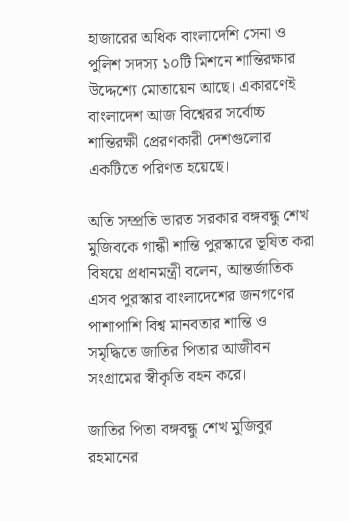হাজারের অধিক বাংলাদেশি সেনা ও পুলিশ সদস্য ১০টি মিশনে শান্তিরক্ষার উদ্দেশ্যে মোতায়েন আছে। একারণেই বাংলাদেশ আজ বিশ্বেরর সর্বোচ্চ শান্তিরক্ষী প্রেরণকারী দেশগুলোর একটিতে পরিণত হয়েছে।

অতি সম্প্রতি ভারত সরকার বঙ্গবন্ধু শেখ মুজিবকে গান্ধী শান্তি পুরস্কারে ভূষিত করা বিষয়ে প্রধানমন্ত্রী বলেন, আন্তর্জাতিক এসব পুরস্কার বাংলাদেশের জনগণের পাশাপাশি বিশ্ব মানবতার শান্তি ও সমৃদ্ধিতে জাতির পিতার আজীবন সংগ্রামের স্বীকৃতি বহন করে।

জাতির পিতা বঙ্গবন্ধু শেখ মুজিবুর রহমানের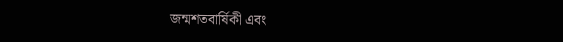জন্মশতবার্ষিকী এবং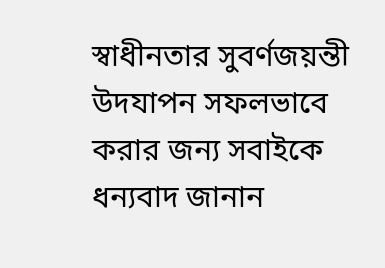স্বাধীনতার সুবর্ণজয়ন্তী উদযাপন সফলভাবে করার জন্য সবাইকে ধন্যবাদ জানান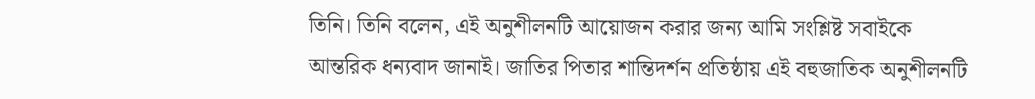তিনি। তিনি বলেন, এই অনুশীলনটি আয়োজন করার জন্য আমি সংশ্লিষ্ট সবাইকে আন্তরিক ধন্যবাদ জানাই। জাতির পিতার শান্তিদর্শন প্রতিষ্ঠায় এই বহুজাতিক অনুশীলনটি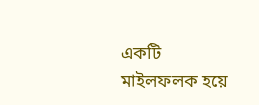একটি মাইলফলক হয়ে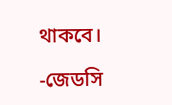থাকবে।

-জেডসি